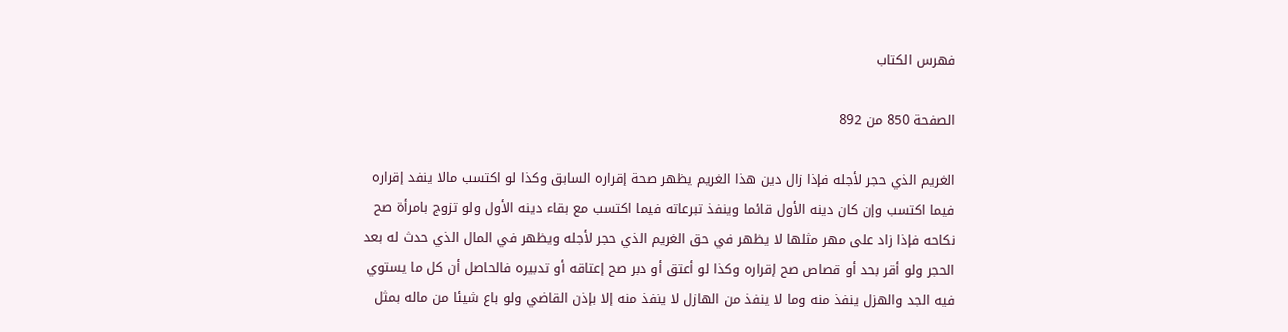فهرس الكتاب

الصفحة 850 من 892

الغريم الذي حجر لأجله فإذا زال دين هذا الغريم يظهر صحة إقراره السابق وكذا لو اكتسب مالا ينفد إقراره فيما اكتسب وإن كان دينه الأول قائما وينفذ تبرعاته فيما اكتسب مع بقاء دينه الأول ولو تزوج بامرأة صح نكاحه فإذا زاد على مهر مثلها لا يظهر في حق الغريم الذي حجر لأجله ويظهر في المال الذي حدث له بعد الحجر ولو أقر بحد أو قصاص صح إقراره وكذا لو أعتق أو دبر صح إعتاقه أو تدبيره فالحاصل أن كل ما يستوي فيه الجد والهزل ينفذ منه وما لا ينفذ من الهازل لا ينفذ منه إلا بإذن القاضي ولو باع شيئا من ماله بمثل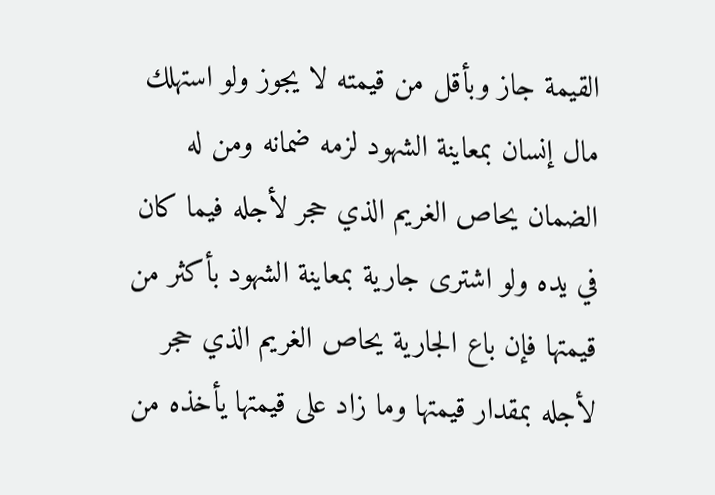القيمة جاز وبأقل من قيمته لا يجوز ولو استهلك مال إنسان بمعاينة الشهود لزمه ضمانه ومن له الضمان يحاص الغريم الذي حجر لأجله فيما كان في يده ولو اشترى جارية بمعاينة الشهود بأكثر من قيمتها فإن باع الجارية يحاص الغريم الذي حجر لأجله بمقدار قيمتها وما زاد على قيمتها يأخذه من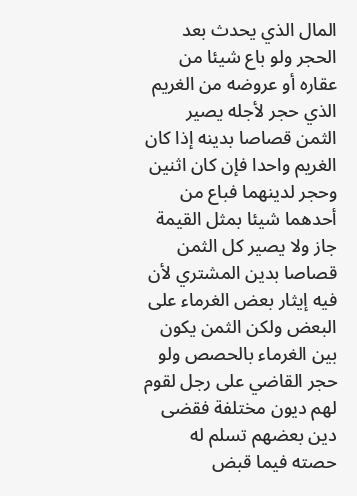المال الذي يحدث بعد الحجر ولو باع شيئا من عقاره أو عروضه من الغريم الذي حجر لأجله يصير الثمن قصاصا بدينه إذا كان الغريم واحدا فإن كان اثنين وحجر لدينهما فباع من أحدهما شيئا بمثل القيمة جاز ولا يصير كل الثمن قصاصا بدين المشتري لأن فيه إيثار بعض الغرماء على البعض ولكن الثمن يكون بين الغرماء بالحصص ولو حجر القاضي على رجل لقوم لهم ديون مختلفة فقضى دين بعضهم تسلم له حصته فيما قبض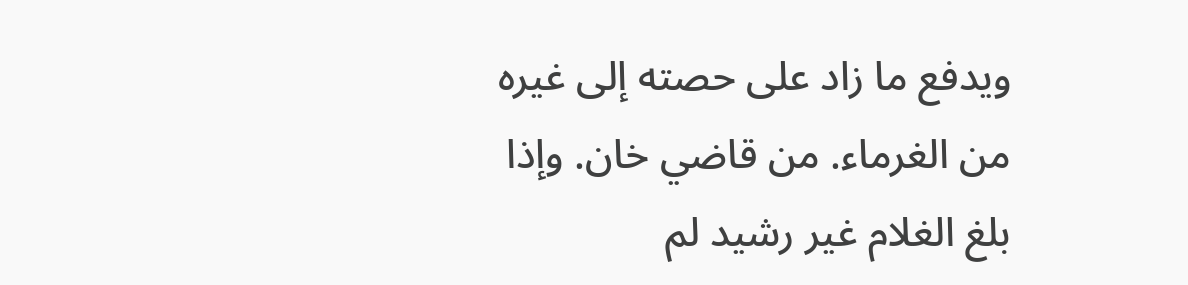ويدفع ما زاد على حصته إلى غيره من الغرماء. من قاضي خان. وإذا بلغ الغلام غير رشيد لم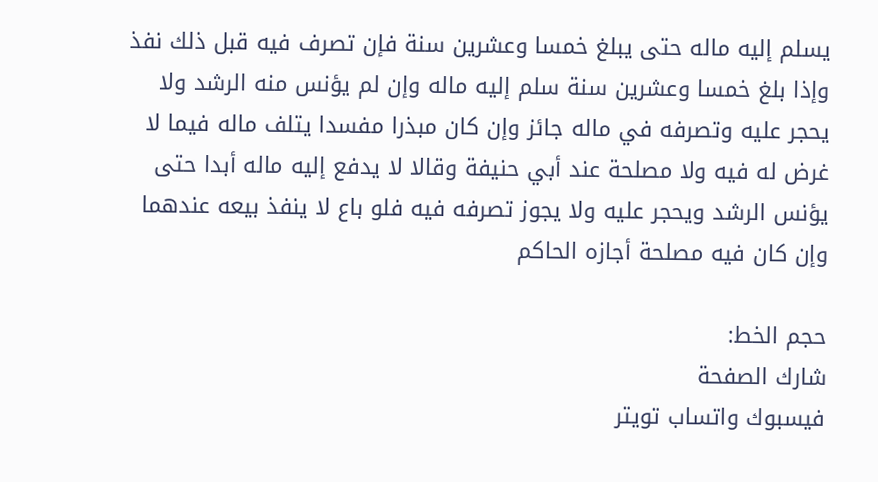يسلم إليه ماله حتى يبلغ خمسا وعشرين سنة فإن تصرف فيه قبل ذلك نفذ وإذا بلغ خمسا وعشرين سنة سلم إليه ماله وإن لم يؤنس منه الرشد ولا يحجر عليه وتصرفه في ماله جائز وإن كان مبذرا مفسدا يتلف ماله فيما لا غرض له فيه ولا مصلحة عند أبي حنيفة وقالا لا يدفع إليه ماله أبدا حتى يؤنس الرشد ويحجر عليه ولا يجوز تصرفه فيه فلو باع لا ينفذ بيعه عندهما وإن كان فيه مصلحة أجازه الحاكم

حجم الخط:
شارك الصفحة
فيسبوك واتساب تويتر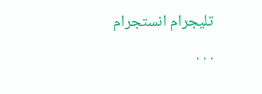تليجرام انستجرام
. . .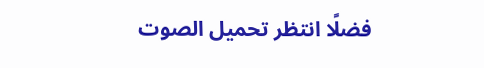فضلًا انتظر تحميل الصوت